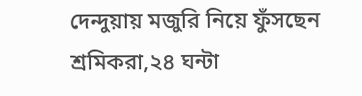দেন্দুয়ায় মজুরি নিয়ে ফুঁসছেন শ্রমিকরা,২৪ ঘন্টা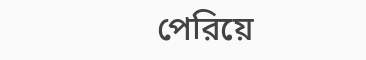পেরিয়ে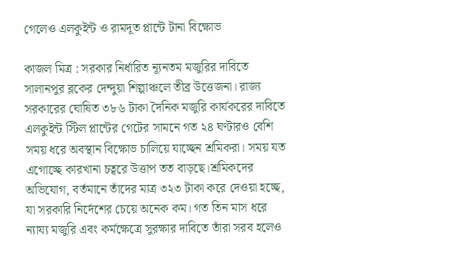গেলেও এলকুইন্ট ও রামদূত প্লান্টে টানা বিক্ষোভ

কাজল মিত্র : সরকার নির্ধারিত ন্যূনতম মজুরির দাবিতে সালানপুর ব্লকের দেন্দুয়া শিল্পাঞ্চলে তীব্র উত্তেজনা। রাজ্য সরকারের ঘোষিত ৩৮৬ টাকা দৈনিক মজুরি কার্যকরের দাবিতে এলকুইন্ট স্টিল প্লান্টের গেটের সামনে গত ২৪ ঘণ্টারও বেশি সময় ধরে অবস্থান বিক্ষোভ চালিয়ে যাচ্ছেন শ্রমিকরা। সময় যত এগোচ্ছে কারখানা চত্বরে উত্তাপ তত বাড়ছে।শ্রমিকদের অভিযোগ, বর্তমানে তাঁদের মাত্র ৩২৩ টাকা করে দেওয়া হচ্ছে, যা সরকারি নির্দেশের চেয়ে অনেক কম। গত তিন মাস ধরে ন্যায্য মজুরি এবং কর্মক্ষেত্রে সুরক্ষার দাবিতে তাঁরা সরব হলেও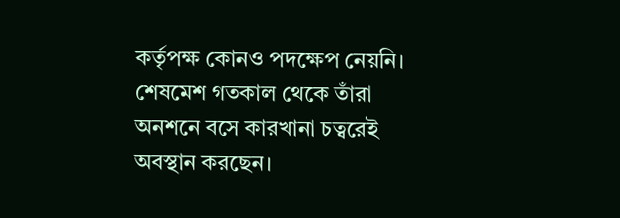কর্তৃপক্ষ কোনও পদক্ষেপ নেয়নি। শেষমেশ গতকাল থেকে তাঁরা অনশনে বসে কারখানা চত্বরেই অবস্থান করছেন।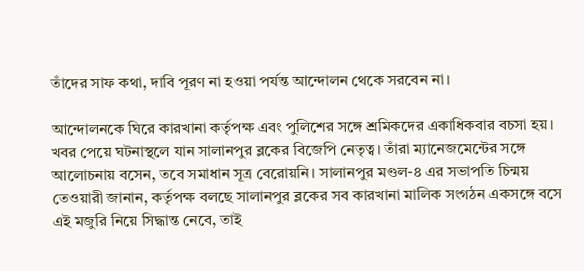তাঁদের সাফ কথা, দাবি পূরণ না হওয়া পর্যন্ত আন্দোলন থেকে সরবেন না।

আন্দোলনকে ঘিরে কারখানা কর্তৃপক্ষ এবং পুলিশের সঙ্গে শ্রমিকদের একাধিকবার বচসা হয়। খবর পেয়ে ঘটনাস্থলে যান সালানপুর ব্লকের বিজেপি নেতৃত্ব। তাঁরা ম্যানেজমেন্টের সঙ্গে আলোচনায় বসেন, তবে সমাধান সূত্র বেরোয়নি। সালানপুর মণ্ডল-৪ এর সভাপতি চিন্ময় তেওয়ারী জানান, কর্তৃপক্ষ বলছে সালানপুর ব্লকের সব কারখানা মালিক সংগঠন একসঙ্গে বসে এই মজুরি নিয়ে সিদ্ধান্ত নেবে, তাই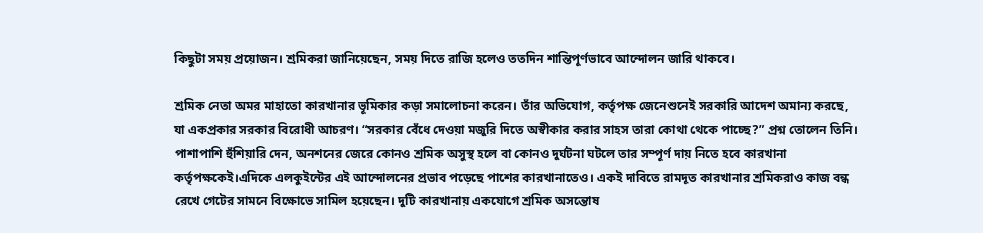কিছুটা সময় প্রয়োজন। শ্রমিকরা জানিয়েছেন, সময় দিতে রাজি হলেও ততদিন শান্তিপূর্ণভাবে আন্দোলন জারি থাকবে।

শ্রমিক নেতা অমর মাহাতো কারখানার ভূমিকার কড়া সমালোচনা করেন। তাঁর অভিযোগ, কর্তৃপক্ষ জেনেশুনেই সরকারি আদেশ অমান্য করছে, যা একপ্রকার সরকার বিরোধী আচরণ। “সরকার বেঁধে দেওয়া মজুরি দিতে অস্বীকার করার সাহস তারা কোথা থেকে পাচ্ছে?” প্রশ্ন তোলেন তিনি। পাশাপাশি হুঁশিয়ারি দেন, অনশনের জেরে কোনও শ্রমিক অসুস্থ হলে বা কোনও দুর্ঘটনা ঘটলে তার সম্পূর্ণ দায় নিতে হবে কারখানা কর্তৃপক্ষকেই।এদিকে এলকুইন্টের এই আন্দোলনের প্রভাব পড়েছে পাশের কারখানাতেও। একই দাবিতে রামদূত কারখানার শ্রমিকরাও কাজ বন্ধ রেখে গেটের সামনে বিক্ষোভে সামিল হয়েছেন। দুটি কারখানায় একযোগে শ্রমিক অসন্তোষ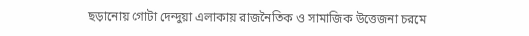ছড়ানোয় গোটা দেন্দুয়া এলাকায় রাজনৈতিক ও সামাজিক উত্তেজনা চরমে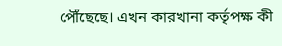পৌঁছেছে। এখন কারখানা কর্তৃপক্ষ কী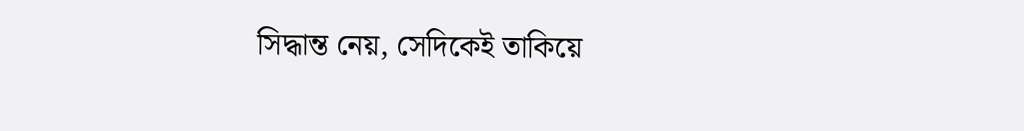সিদ্ধান্ত নেয়, সেদিকেই তাকিয়ে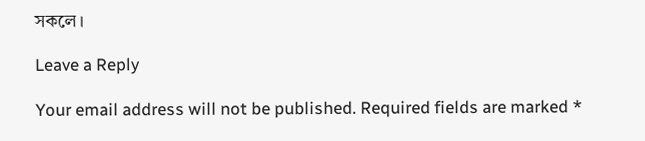সকলে।

Leave a Reply

Your email address will not be published. Required fields are marked *